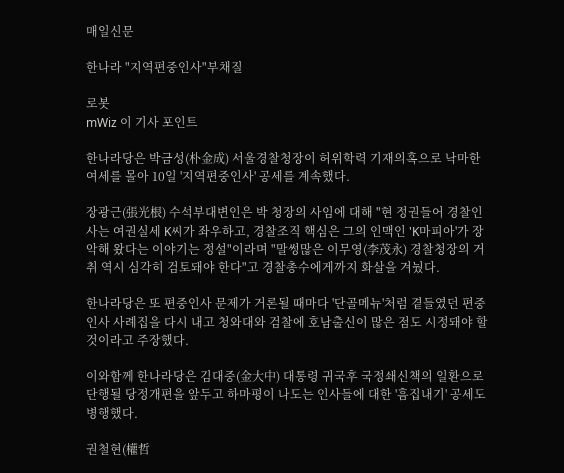매일신문

한나라 "지역편중인사"부채질

로봇
mWiz 이 기사 포인트

한나라당은 박금성(朴金成) 서울경찰청장이 허위학력 기재의혹으로 낙마한 여세를 몰아 10일 '지역편중인사' 공세를 계속했다.

장광근(張光根) 수석부대변인은 박 청장의 사임에 대해 "현 정권들어 경찰인사는 여권실세 K씨가 좌우하고, 경찰조직 핵심은 그의 인맥인 'K마피아'가 장악해 왔다는 이야기는 정설"이라며 "말썽많은 이무영(李茂永) 경찰청장의 거취 역시 심각히 검토돼야 한다"고 경찰총수에게까지 화살을 겨눴다.

한나라당은 또 편중인사 문제가 거론될 때마다 '단골메뉴'처럼 곁들였던 편중인사 사례집을 다시 내고 청와대와 검찰에 호남출신이 많은 점도 시정돼야 할 것이라고 주장했다.

이와함께 한나라당은 김대중(金大中) 대통령 귀국후 국정쇄신책의 일환으로 단행될 당정개편을 앞두고 하마평이 나도는 인사들에 대한 '흠집내기' 공세도 병행했다.

권철현(權哲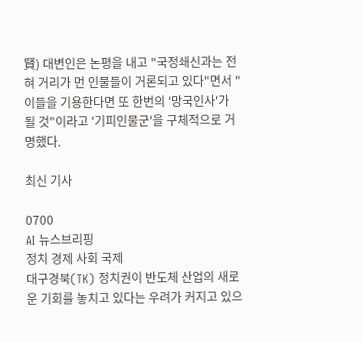賢) 대변인은 논평을 내고 "국정쇄신과는 전혀 거리가 먼 인물들이 거론되고 있다"면서 "이들을 기용한다면 또 한번의 '망국인사'가 될 것"이라고 '기피인물군'을 구체적으로 거명했다.

최신 기사

0700
AI 뉴스브리핑
정치 경제 사회 국제
대구경북(TK) 정치권이 반도체 산업의 새로운 기회를 놓치고 있다는 우려가 커지고 있으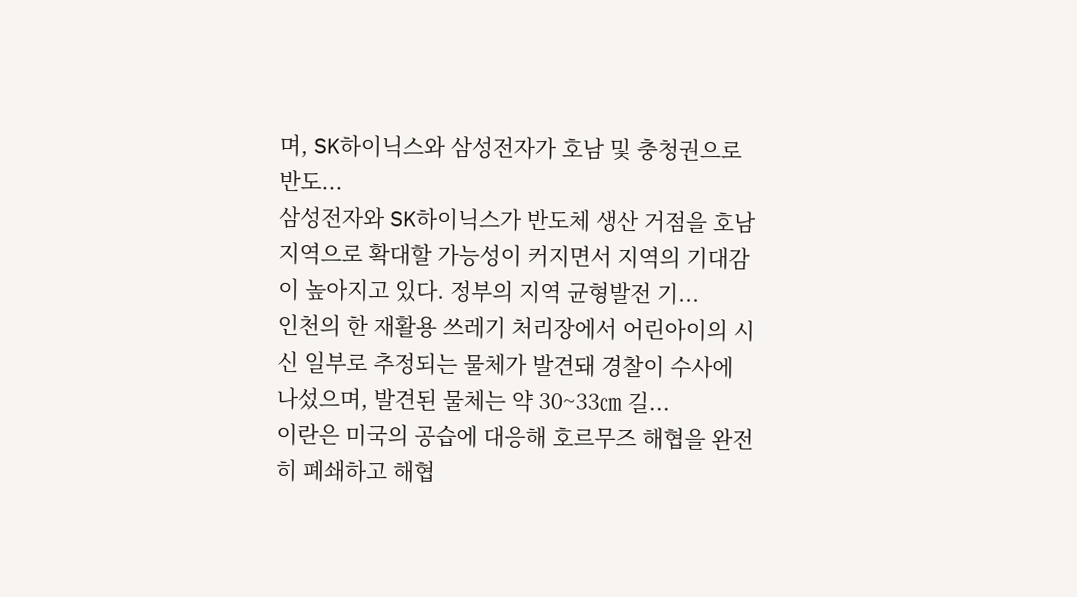며, SK하이닉스와 삼성전자가 호남 및 충청권으로 반도...
삼성전자와 SK하이닉스가 반도체 생산 거점을 호남 지역으로 확대할 가능성이 커지면서 지역의 기대감이 높아지고 있다. 정부의 지역 균형발전 기...
인천의 한 재활용 쓰레기 처리장에서 어린아이의 시신 일부로 추정되는 물체가 발견돼 경찰이 수사에 나섰으며, 발견된 물체는 약 30~33㎝ 길...
이란은 미국의 공습에 대응해 호르무즈 해협을 완전히 폐쇄하고 해협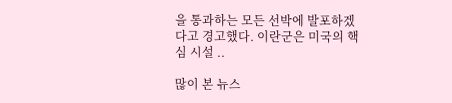을 통과하는 모든 선박에 발포하겠다고 경고했다. 이란군은 미국의 핵심 시설 ..

많이 본 뉴스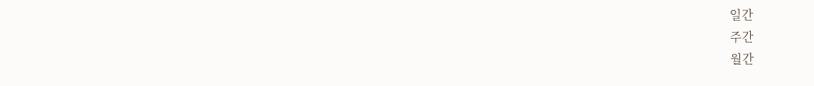일간
주간
월간